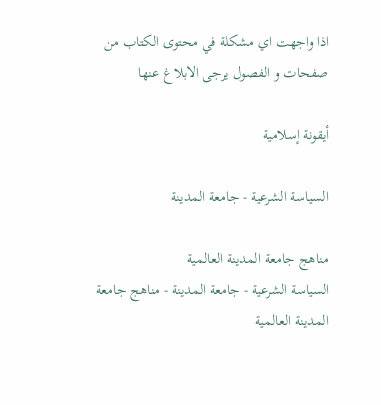اذا واجهت اي مشكلة في محتوى الكتاب من صفحات و الفصول يرجى الابلاغ عنها

أيقونة إسلامية

السياسة الشرعية - جامعة المدينة

مناهج جامعة المدينة العالمية
السياسة الشرعية - جامعة المدينة - مناهج جامعة المدينة العالمية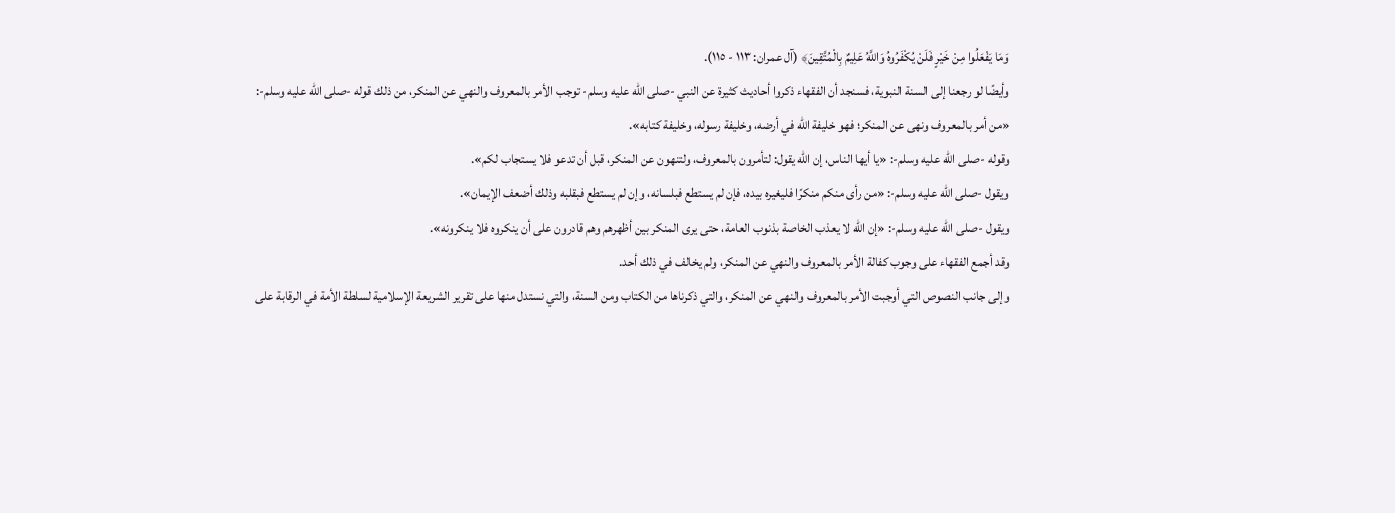وَمَا يَفْعَلُوا مِنْ خَيْرٍ فَلَنْ يُكْفَرُوهُ وَاللَّهُ عَلِيمٌ بِالْمُتَّقِينَ﴾ (آل عمران: ١١٣ - ١١٥).
وأيضًا لو رجعنا إلى السنة النبوية، فسنجد أن الفقهاء ذكروا أحاديث كثيرة عن النبي -صلى الله عليه وسلم- توجب الأمر بالمعروف والنهي عن المنكر، من ذلك قوله -صلى الله عليه وسلم-: «من أمر بالمعروف ونهى عن المنكر؛ فهو خليفة الله في أرضه، وخليفة رسوله، وخليفة كتابه».
وقوله -صلى الله عليه وسلم-: «يا أيها الناس، إن الله يقول: لتأمرون بالمعروف، ولتنهون عن المنكر، قبل أن تدعو فلا يستجاب لكم».
ويقول -صلى الله عليه وسلم-: «من رأى منكم منكرًا فليغيره بيده، فإن لم يستطع فبلسانه، وإن لم يستطع فبقلبه وذلك أضعف الإيمان».
ويقول -صلى الله عليه وسلم-: «إن الله لا يعذب الخاصة بذنوب العامة، حتى يرى المنكر بين أظهرهم وهم قادرون على أن ينكروه فلا ينكرونه».
وقد أجمع الفقهاء على وجوب كفالة الأمر بالمعروف والنهي عن المنكر، ولم يخالف في ذلك أحد.
وإلى جانب النصوص التي أوجبت الأمر بالمعروف والنهي عن المنكر، والتي ذكرناها من الكتاب ومن السنة، والتي نستدل منها على تقرير الشريعة الإسلامية لسلطة الأمة في الرقابة على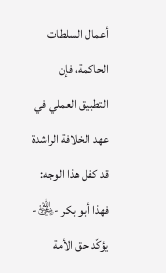أعمال السلطات الحاكمة، فإن التطبيق العملي في عهد الخلافة الراشدة قد كفل هذا الوجه:
فهذا أبو بكر -﵁- يؤكّد حق الأمة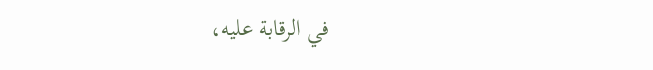في الرقابة عليه،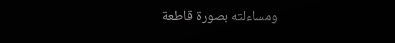ومساءلته بصورة قاطعة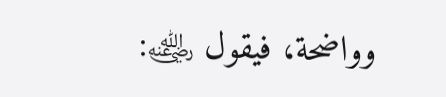وواضحة، فيقول ﵁: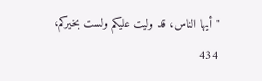"أيها الناس، قد وليت عليكم ولست بخيركم،
434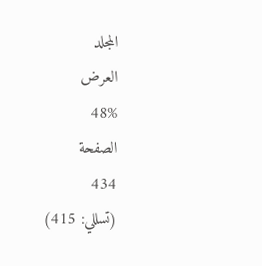المجلد
العرض
48%
الصفحة
434
(تسللي: 415)